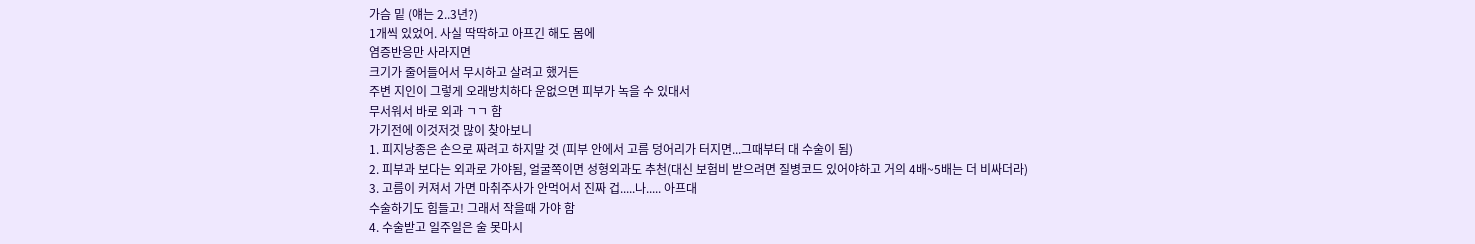가슴 밑 (얘는 2..3년?)
1개씩 있었어. 사실 딱딱하고 아프긴 해도 몸에
염증반응만 사라지면
크기가 줄어들어서 무시하고 살려고 했거든
주변 지인이 그렇게 오래방치하다 운없으면 피부가 녹을 수 있대서
무서워서 바로 외과 ㄱㄱ 함
가기전에 이것저것 많이 찾아보니
1. 피지낭종은 손으로 짜려고 하지말 것 (피부 안에서 고름 덩어리가 터지면...그때부터 대 수술이 됨)
2. 피부과 보다는 외과로 가야됨, 얼굴쪽이면 성형외과도 추천(대신 보험비 받으려면 질병코드 있어야하고 거의 4배~5배는 더 비싸더라)
3. 고름이 커져서 가면 마취주사가 안먹어서 진짜 겁.....나..... 아프대
수술하기도 힘들고! 그래서 작을때 가야 함
4. 수술받고 일주일은 술 못마시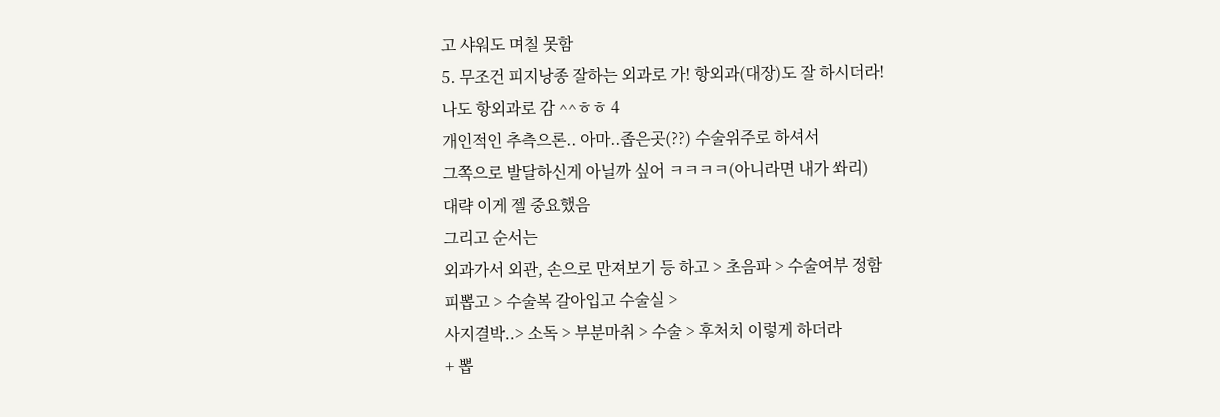고 샤워도 며칠 못함
5. 무조건 피지낭종 잘하는 외과로 가! 항외과(대장)도 잘 하시더라!
나도 항외과로 감 ^^ㅎㅎ 4
개인적인 추측으론.. 아마..좁은곳(??) 수술위주로 하셔서
그쪽으로 발달하신게 아닐까 싶어 ㅋㅋㅋㅋ(아니라면 내가 쏴리)
대략 이게 젤 중요했음
그리고 순서는
외과가서 외관, 손으로 만져보기 등 하고 > 초음파 > 수술여부 정함
피뽑고 > 수술복 갈아입고 수술실 >
사지결박..> 소독 > 부분마취 > 수술 > 후처치 이렇게 하더라
+ 뽑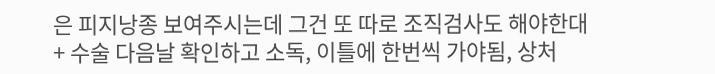은 피지낭종 보여주시는데 그건 또 따로 조직검사도 해야한대
+ 수술 다음날 확인하고 소독, 이틀에 한번씩 가야됨, 상처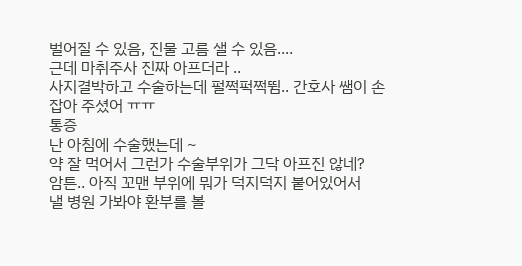벌어질 수 있음, 진물 고름 샐 수 있음....
근데 마취주사 진짜 아프더라 ..
사지결박하고 수술하는데 펄쩍퍽쩍뜀.. 간호사 쌤이 손잡아 주셨어 ㅠㅠ
통증
난 아침에 수술했는데 ~
약 잘 먹어서 그런가 수술부위가 그닥 아프진 않네?
암튼.. 아직 꼬맨 부위에 뭐가 덕지덕지 붙어있어서
낼 병원 가봐야 환부를 볼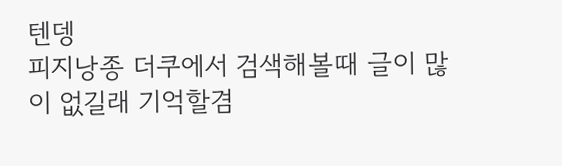텐뎅
피지낭종 더쿠에서 검색해볼때 글이 많이 없길래 기억할겸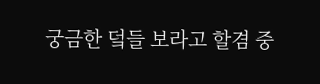궁금한 덬들 보라고 할겸 중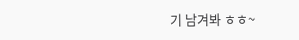기 남겨봐 ㅎㅎ~